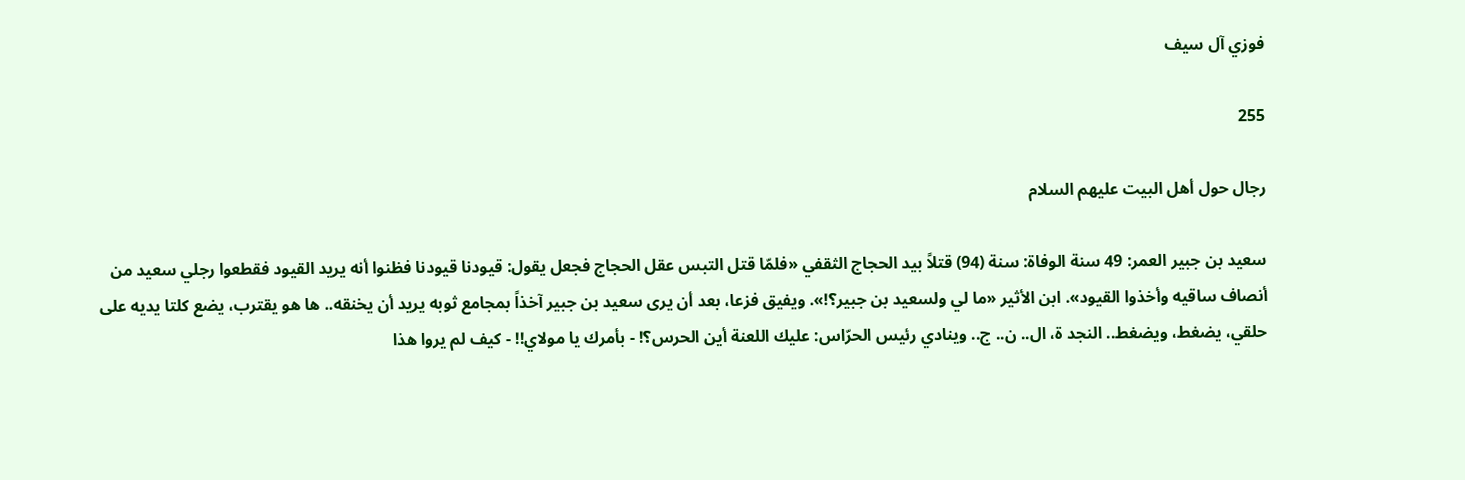فوزي آل سيف

255

رجال حول أهل البيت عليهم السلام

سعيد بن جبير العمر: 49 سنة الوفاة: سنة (94) قتلاً بيد الحجاج الثقفي «فلمّا قتل التبس عقل الحجاج فجعل يقول: قيودنا قيودنا فظنوا أنه يريد القيود فقطعوا رجلي سعيد من أنصاف ساقيه وأخذوا القيود». ابن الأثير «ما لي ولسعيد بن جبير؟!». ويفيق فزعا، بعد أن يرى سعيد بن جبير آخذاً بمجامع ثوبه يريد أن يخنقه.. ها هو يقترب، يضع كلتا يديه على حلقي، يضغط، ويضغط.. النجد ة، ال.. ن.. ج.. وينادي رئيس الحرّاس: عليك اللعنة أين الحرس؟! - بأمرك يا مولاي!! - كيف لم يروا هذا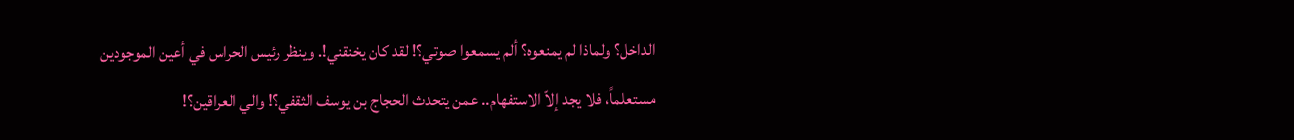الداخل؟ ولماذا لم يمنعوه؟ ألم يسمعوا صوتي؟! لقد كان يخنقني!. وينظر رئيس الحراس في أعين الموجودين مستعلماً، فلا يجد إلاّ الاستفهام.. عمن يتحدث الحجاج بن يوسف الثقفي؟! والي العراقين؟!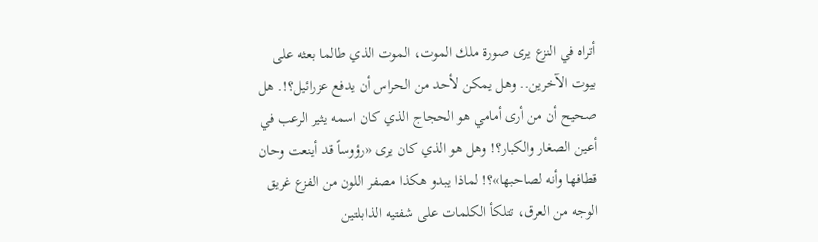أتراه في النزع يرى صورة ملك الموت، الموت الذي طالما بعثه على بيوت الآخرين.. وهل يمكن لأحد من الحراس أن يدفع عزرائيل؟!. هل صحيح أن من أرى أمامي هو الحجاج الذي كان اسمه يثير الرعب في أعين الصغار والكبار؟! وهل هو الذي كان يرى «رؤوساً قد أينعت وحان قطافها وأنه لصاحبها»؟! لماذا يبدو هكذا مصفر اللون من الفزع غريق الوجه من العرق، تتلكأ الكلمات على شفتيه الذابلتين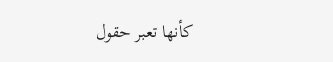كأنها تعبر حقول